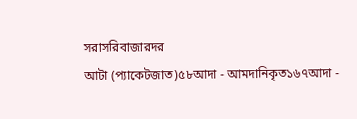সরাসরিবাজারদর
আটা (প্যাকেটজাত)৫৮আদা - আমদানিকৃত১৬৭আদা -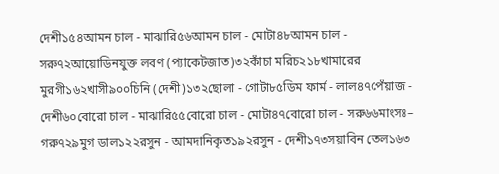দেশী১৫৪আমন চাল - মাঝারি৫৬আমন চাল - মোটা৪৮আমন চাল - সরু৭২আয়োডিনযুক্ত লবণ (প্যাকেটজাত)৩২কাঁচা মরিচ২১৮খামারের মুরগী১৬২খাসী৯০০চিনি (দেশী)১৩২ছোলা - গোটা৮৫ডিম ফার্ম - লাল৪৭পেঁয়াজ - দেশী৬০বোরো চাল - মাঝারি৫৫বোরো চাল - মোটা৪৭বোরো চাল - সরু৬৬মাংসঃ– গরু৭২৯মুগ ডাল১২২রসুন - আমদানিকৃত১৯২রসুন - দেশী১৭৩সয়াবিন তেল১৬৩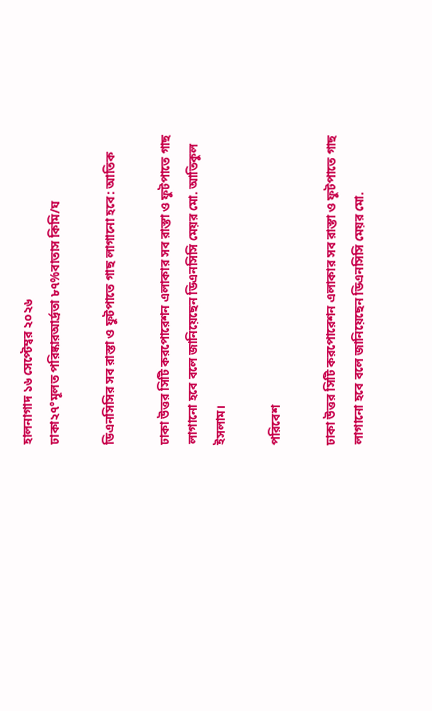হালনাগাদ ১৬ সেপ্টেম্বর ২০২৬
ঢাকা২৭°মূলত পরিষ্কারআর্দ্রতা ৮৭%বাতাস কিমি/ঘ

ডিএনসিসির সব রাস্তা ও ফুটপাতে গাছ লাগানো হবে: আতিক

ঢাকা উত্তর সিটি করপোরেশন এলাকার সব রাস্তা ও ফুটপাতে গাছ লাগানো হবে বলে জানিয়েছেন ডিএনসিসি মেয়র মো. আতিকুল ইসলাম।

পরিবেশ

ঢাকা উত্তর সিটি করপোরেশন এলাকার সব রাস্তা ও ফুটপাতে গাছ লাগানো হবে বলে জানিয়েছেন ডিএনসিসি মেয়র মো.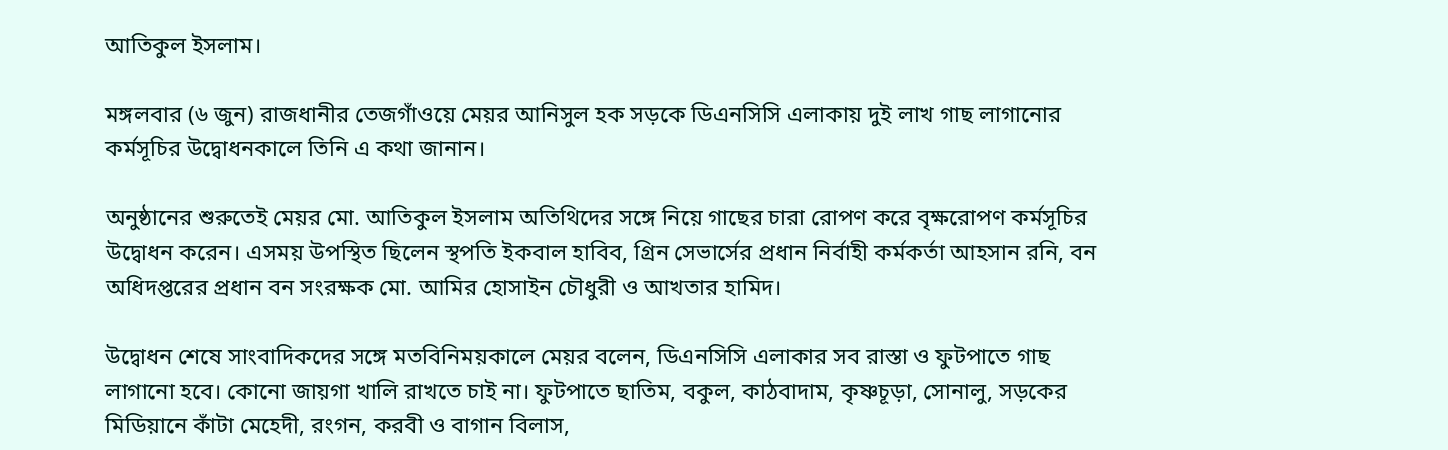আতিকুল ইসলাম।

মঙ্গলবার (৬ জুন) রাজধানীর তেজগাঁওয়ে মেয়র আনিসুল হক সড়কে ডিএনসিসি এলাকায় দুই লাখ গাছ লাগানোর কর্মসূচির উদ্বোধনকালে তিনি এ কথা জানান।

অনুষ্ঠানের শুরুতেই মেয়র মো. আতিকুল ইসলাম অতিথিদের সঙ্গে নিয়ে গাছের চারা রোপণ করে বৃক্ষরোপণ কর্মসূচির উদ্বোধন করেন। এসময় উপস্থিত ছিলেন স্থপতি ইকবাল হাবিব, গ্রিন সেভার্সের প্রধান নির্বাহী কর্মকর্তা আহসান রনি, বন অধিদপ্তরের প্রধান বন সংরক্ষক মো. আমির হোসাইন চৌধুরী ও আখতার হামিদ।

উদ্বোধন শেষে সাংবাদিকদের সঙ্গে মতবিনিময়কালে মেয়র বলেন, ডিএনসিসি এলাকার সব রাস্তা ও ফুটপাতে গাছ লাগানো হবে। কোনো জায়গা খালি রাখতে চাই না। ফুটপাতে ছাতিম, বকুল, কাঠবাদাম, কৃষ্ণচূড়া, সোনালু, সড়কের মিডিয়ানে কাঁটা মেহেদী, রংগন, করবী ও বাগান বিলাস,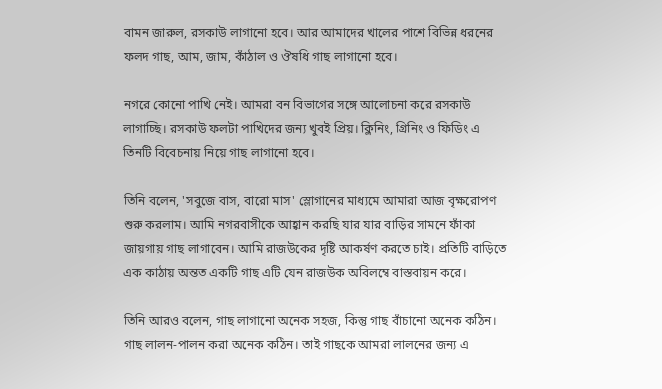বামন জারুল, রসকাউ লাগানো হবে। আর আমাদের খালের পাশে বিভিন্ন ধরনের ফলদ গাছ, আম, জাম, কাঁঠাল ও ঔষধি গাছ লাগানো হবে।

নগরে কোনো পাখি নেই। আমরা বন বিভাগের সঙ্গে আলোচনা করে রসকাউ লাগাচ্ছি। রসকাউ ফলটা পাখিদের জন্য খুবই প্রিয়। ক্লিনিং, গ্রিনিং ও ফিডিং এ তিনটি বিবেচনায় নিয়ে গাছ লাগানো হবে।

তিনি বলেন, 'সবুজে বাস, বারো মাস' স্লোগানের মাধ্যমে আমারা আজ বৃক্ষরোপণ শুরু করলাম। আমি নগরবাসীকে আহ্বান করছি যার যার বাড়ির সামনে ফাঁকা জায়গায় গাছ লাগাবেন। আমি রাজউকের দৃষ্টি আকর্ষণ করতে চাই। প্রতিটি বাড়িতে এক কাঠায় অন্তত একটি গাছ এটি যেন রাজউক অবিলম্বে বাস্তবায়ন করে।

তিনি আরও বলেন, গাছ লাগানো অনেক সহজ, কিন্তু গাছ বাঁচানো অনেক কঠিন। গাছ লালন-পালন করা অনেক কঠিন। তাই গাছকে আমরা লালনের জন্য এ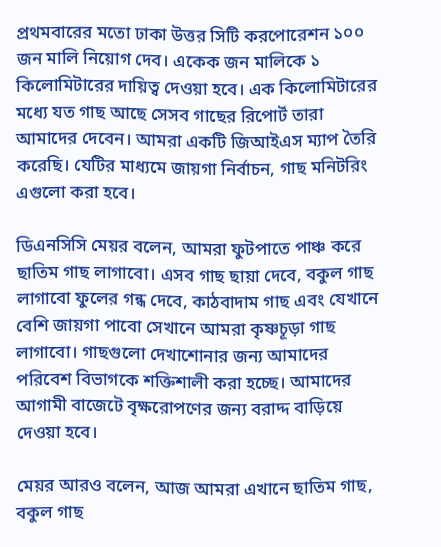প্রথমবারের মতো ঢাকা উত্তর সিটি করপোরেশন ১০০ জন মালি নিয়োগ দেব। একেক জন মালিকে ১ কিলোমিটারের দায়িত্ব দেওয়া হবে। এক কিলোমিটারের মধ্যে যত গাছ আছে সেসব গাছের রিপোর্ট তারা আমাদের দেবেন। আমরা একটি জিআইএস ম্যাপ তৈরি করেছি। যেটির মাধ্যমে জায়গা নির্বাচন, গাছ মনিটরিং এগুলো করা হবে।

ডিএনসিসি মেয়র বলেন, আমরা ফুটপাতে পাঞ্চ করে ছাতিম গাছ লাগাবো। এসব গাছ ছায়া দেবে, বকুল গাছ লাগাবো ফুলের গন্ধ দেবে, কাঠবাদাম গাছ এবং যেখানে বেশি জায়গা পাবো সেখানে আমরা কৃষ্ণচূড়া গাছ লাগাবো। গাছগুলো দেখাশোনার জন্য আমাদের পরিবেশ বিভাগকে শক্তিশালী করা হচ্ছে। আমাদের আগামী বাজেটে বৃক্ষরোপণের জন্য বরাদ্দ বাড়িয়ে দেওয়া হবে।

মেয়র আরও বলেন, আজ আমরা এখানে ছাতিম গাছ, বকুল গাছ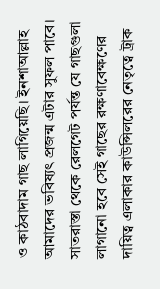ও কাঠবাদাম গাছ লাগিয়েছি। ইনশাআল্লাহ আমাদের ভবিষ্যৎ প্রজন্ম এটার সুফল পাবে। সাতরাস্তা থেকে রেলগেট পর্যন্ত যে গাছগুলা লাগানো হবে সেই গাছের রক্ষণাবেক্ষণের দায়িত্ব এলাকার কাউন্সিলরের নেতৃত্বে ট্রাক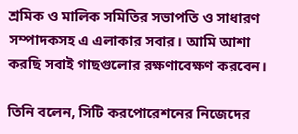শ্রমিক ও মালিক সমিতির সভাপতি ও সাধারণ সম্পাদকসহ এ এলাকার সবার। আমি আশা করছি সবাই গাছগুলোর রক্ষণাবেক্ষণ করবেন।

তিনি বলেন, সিটি করপোরেশনের নিজেদের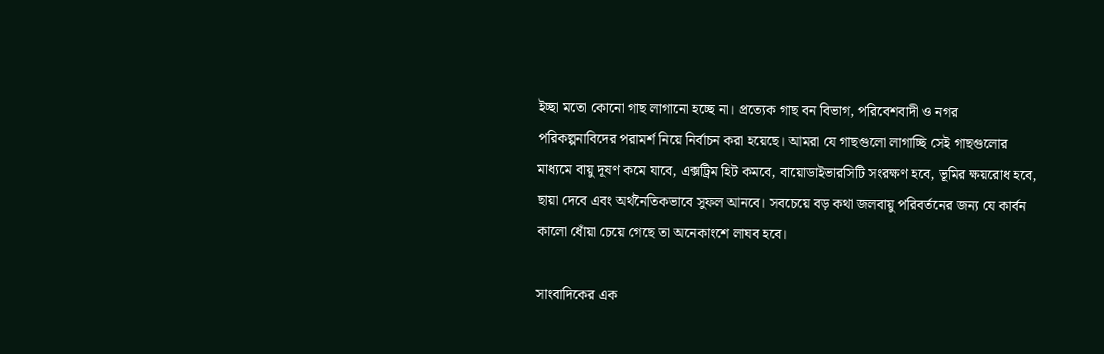ইচ্ছা মতো কোনো গাছ লাগানো হচ্ছে না। প্রত্যেক গাছ বন বিভাগ, পরিবেশবাদী ও নগর পরিকল্পনাবিদের পরামর্শ নিয়ে নির্বাচন করা হয়েছে। আমরা যে গাছগুলো লাগাচ্ছি সেই গাছগুলোর মাধ্যমে বায়ু দূষণ কমে যাবে, এক্সট্রিম হিট কমবে, বায়োডাইভারসিটি সংরক্ষণ হবে, ভূমির ক্ষয়রোধ হবে, ছায়া দেবে এবং অর্থনৈতিকভাবে সুফল আনবে। সবচেয়ে বড় কথা জলবায়ু পরিবর্তনের জন্য যে কার্বন কালো ধোঁয়া চেয়ে গেছে তা অনেকাংশে লাঘব হবে।

সাংবাদিকের এক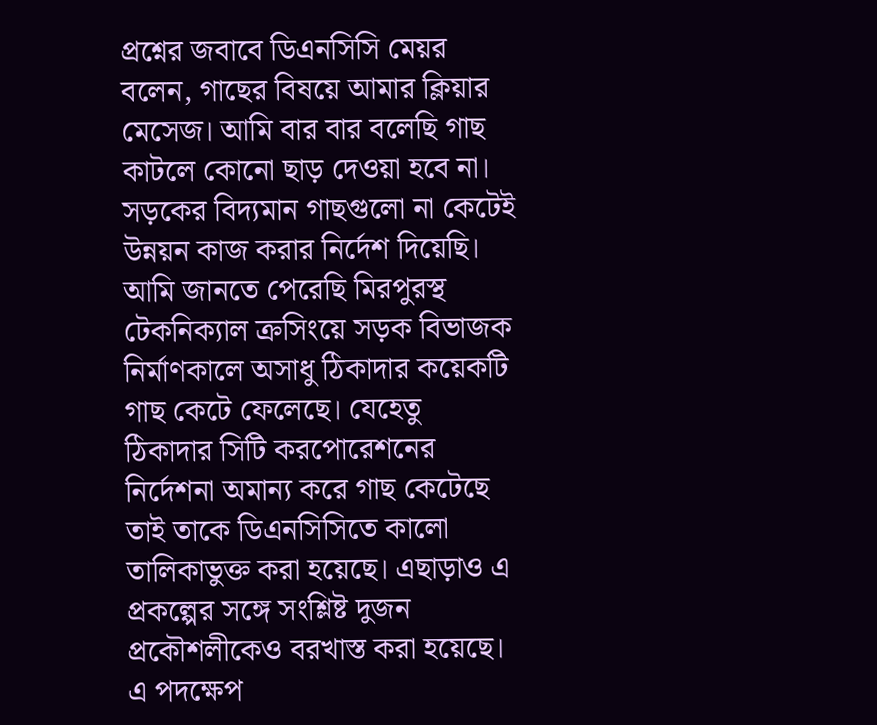প্রশ্নের জবাবে ডিএনসিসি মেয়র বলেন, গাছের বিষয়ে আমার ক্লিয়ার মেসেজ। আমি বার বার বলেছি গাছ কাটলে কোনো ছাড় দেওয়া হবে না। সড়কের বিদ্যমান গাছগুলো না কেটেই উন্নয়ন কাজ করার নির্দেশ দিয়েছি। আমি জানতে পেরেছি মিরপুরস্থ টেকনিক্যাল ক্রসিংয়ে সড়ক বিভাজক নির্মাণকালে অসাধু ঠিকাদার কয়েকটি গাছ কেটে ফেলেছে। যেহেতু ঠিকাদার সিটি করপোরেশনের নির্দেশনা অমান্য করে গাছ কেটেছে তাই তাকে ডিএনসিসিতে কালো তালিকাভুক্ত করা হয়েছে। এছাড়াও এ প্রকল্পের সঙ্গে সংশ্লিষ্ট দুজন প্রকৌশলীকেও বরখাস্ত করা হয়েছে। এ পদক্ষেপ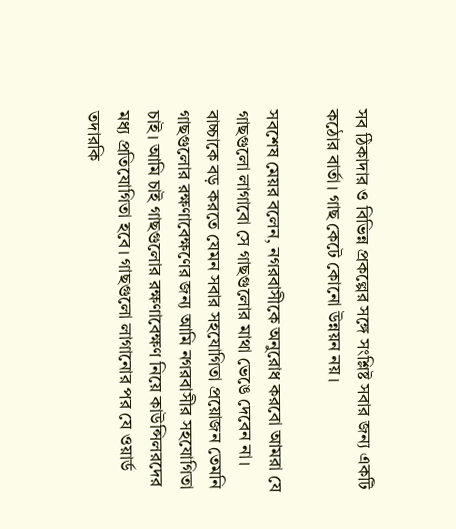সব ঠিকাদার ও বিভিন্ন প্রকল্পের সঙ্গে সংশ্লিষ্ট সবার জন্য একটি কঠোর বার্তা। গাছ কেটে কোনো উন্নয়ন নয়।

সবশেষ মেয়র বলেন, নগরবাসীকে অনুরোধ করবো আমরা যে গাছগুলো লাগাবো সে গাছগুলোর মাথা ভেঙে দেবেন না। বাচ্চাকে বড় করতে যেমন সবার সহযোগিতা প্রয়োজন তেমনি গাছগুলোর রক্ষণাবেক্ষণের জন্য আমি নগরবাসীর সহযোগিতা চাই। আমি চাই গাছগুলোর রক্ষণাবেক্ষণ নিয়ে কাউন্সিলরদের মধ্য প্রতিযোগিতা হবে। গাছগুলো লাগানোর পর যে ওয়ার্ড তদারকি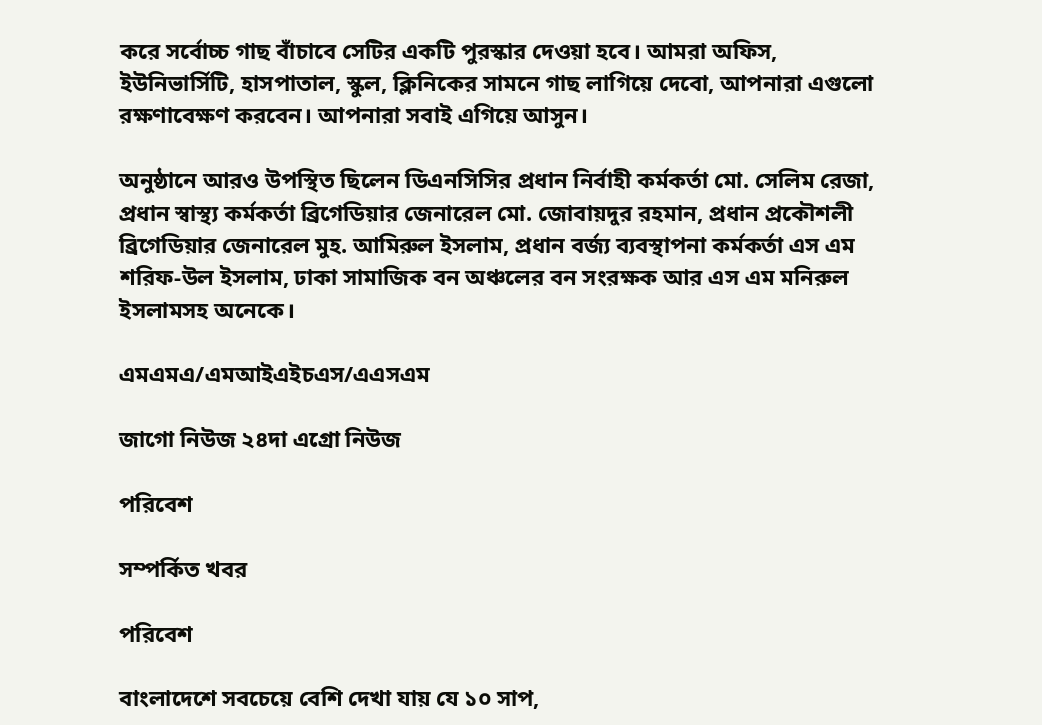করে সর্বোচ্চ গাছ বাঁচাবে সেটির একটি পুরস্কার দেওয়া হবে। আমরা অফিস, ইউনিভার্সিটি, হাসপাতাল, স্কুল, ক্লিনিকের সামনে গাছ লাগিয়ে দেবো, আপনারা এগুলো রক্ষণাবেক্ষণ করবেন। আপনারা সবাই এগিয়ে আসুন।

অনুষ্ঠানে আরও উপস্থিত ছিলেন ডিএনসিসির প্রধান নির্বাহী কর্মকর্তা মো. সেলিম রেজা, প্রধান স্বাস্থ্য কর্মকর্তা ব্রিগেডিয়ার জেনারেল মো. জোবায়দুর রহমান, প্রধান প্রকৌশলী ব্রিগেডিয়ার জেনারেল মুহ. আমিরুল ইসলাম, প্রধান বর্জ্য ব্যবস্থাপনা কর্মকর্তা এস এম শরিফ-উল ইসলাম, ঢাকা সামাজিক বন অঞ্চলের বন সংরক্ষক আর এস এম মনিরুল ইসলামসহ অনেকে।

এমএমএ/এমআইএইচএস/এএসএম

জাগো নিউজ ২৪দা এগ্রো নিউজ

পরিবেশ

সম্পর্কিত খবর

পরিবেশ

বাংলাদেশে সবচেয়ে বেশি দেখা যায় যে ১০ সাপ,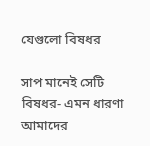যেগুলো বিষধর

সাপ মানেই সেটি বিষধর- এমন ধারণা আমাদের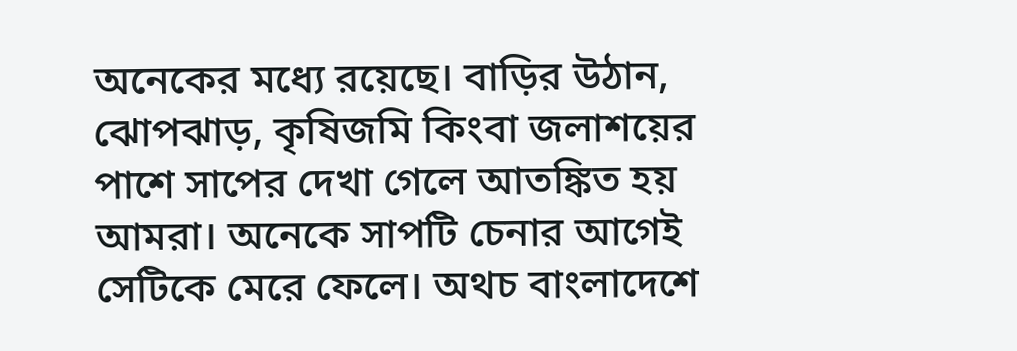অনেকের মধ্যে রয়েছে। বাড়ির উঠান, ঝোপঝাড়, কৃষিজমি কিংবা জলাশয়ের পাশে সাপের দেখা গেলে আতঙ্কিত হয় আমরা। অনেকে সাপটি চেনার আগেই সেটিকে মেরে ফেলে। অথচ বাংলাদেশে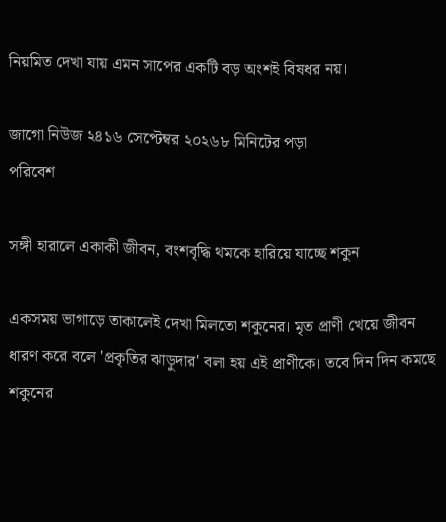নিয়মিত দেখা যায় এমন সাপের একটি বড় অংশই বিষধর নয়।

জাগো নিউজ ২৪১৬ সেপ্টেম্বর ২০২৬৮ মিনিটের পড়া
পরিবেশ

সঙ্গী হারালে একাকী জীবন, বংশবৃদ্ধি থমকে হারিয়ে যাচ্ছে শকুন

একসময় ভাগাড়ে তাকালেই দেখা মিলতো শকুনের। মৃত প্রাণী খেয়ে জীবন ধারণ করে বলে ‌'প্রকৃতির ঝাড়ুদার' বলা হয় এই প্রাণীকে। তবে দিন দিন কমছে শকুনের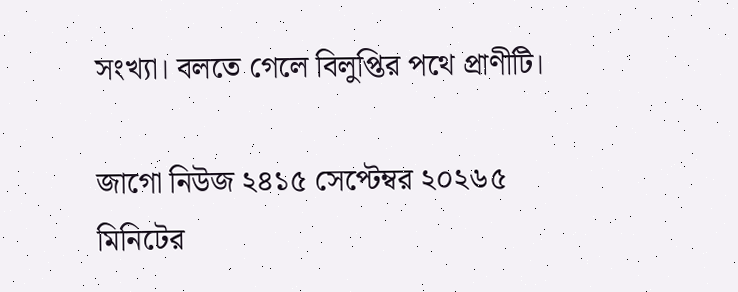সংখ্যা। বলতে গেলে বিলুপ্তির পথে প্রাণীটি।

জাগো নিউজ ২৪১৫ সেপ্টেম্বর ২০২৬৫ মিনিটের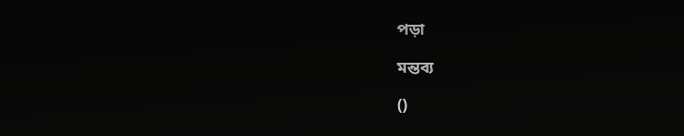পড়া

মন্তব্য

()